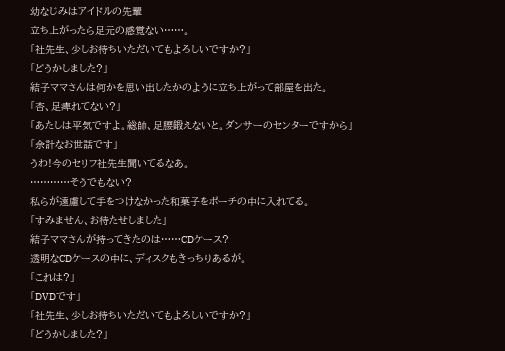幼なじみはアイドルの先輩
立ち上がったら足元の感覚ない……。
「社先生、少しお待ちいただいてもよろしいですか?」
「どうかしました?」
結子ママさんは何かを思い出したかのように立ち上がって部屋を出た。
「杏、足痺れてない?」
「あたしは平気ですよ。総帥、足腰鍛えないと。ダンサーのセンターですから」
「余計なお世話です」
うわ!今のセリフ社先生聞いてるなあ。
…………そうでもない?
私らが遠慮して手をつけなかった和菓子をポーチの中に入れてる。
「すみません、お待たせしました」
結子ママさんが持ってきたのは……CDケース?
透明なCDケースの中に、ディスクもきっちりあるが。
「これは?」
「DVDです」
「社先生、少しお待ちいただいてもよろしいですか?」
「どうかしました?」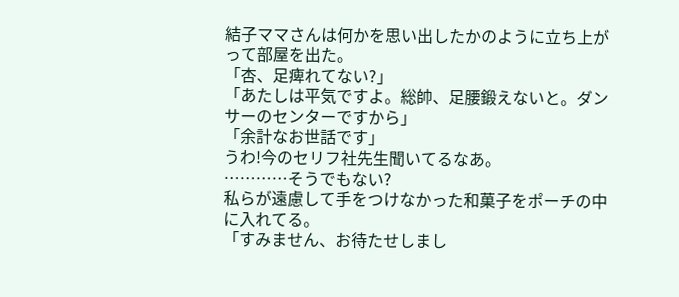結子ママさんは何かを思い出したかのように立ち上がって部屋を出た。
「杏、足痺れてない?」
「あたしは平気ですよ。総帥、足腰鍛えないと。ダンサーのセンターですから」
「余計なお世話です」
うわ!今のセリフ社先生聞いてるなあ。
…………そうでもない?
私らが遠慮して手をつけなかった和菓子をポーチの中に入れてる。
「すみません、お待たせしまし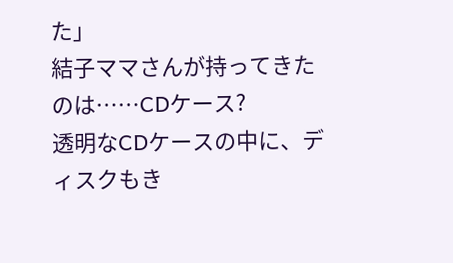た」
結子ママさんが持ってきたのは……CDケース?
透明なCDケースの中に、ディスクもき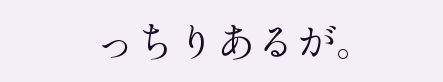っちりあるが。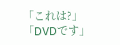「これは?」
「DVDです」